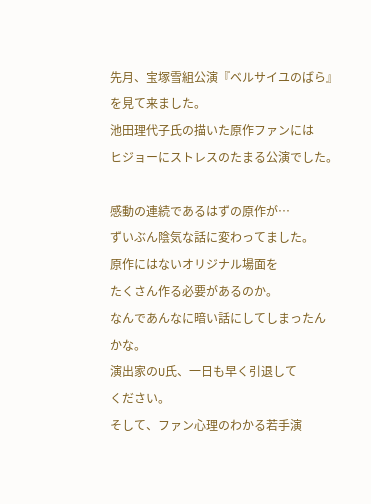先月、宝塚雪組公演『ベルサイユのばら』
を見て来ました。
池田理代子氏の描いた原作ファンには
ヒジョーにストレスのたまる公演でした。

感動の連続であるはずの原作が…
ずいぶん陰気な話に変わってました。
原作にはないオリジナル場面を
たくさん作る必要があるのか。
なんであんなに暗い話にしてしまったん
かな。
演出家のU氏、一日も早く引退して
ください。
そして、ファン心理のわかる若手演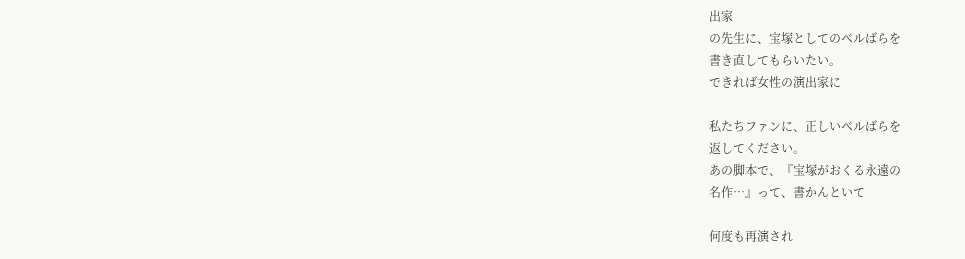出家
の先生に、宝塚としてのベルばらを
書き直してもらいたい。
できれば女性の演出家に

私たちファンに、正しいベルばらを
返してください。
あの脚本で、『宝塚がおくる永遠の
名作…』って、書かんといて

何度も再演され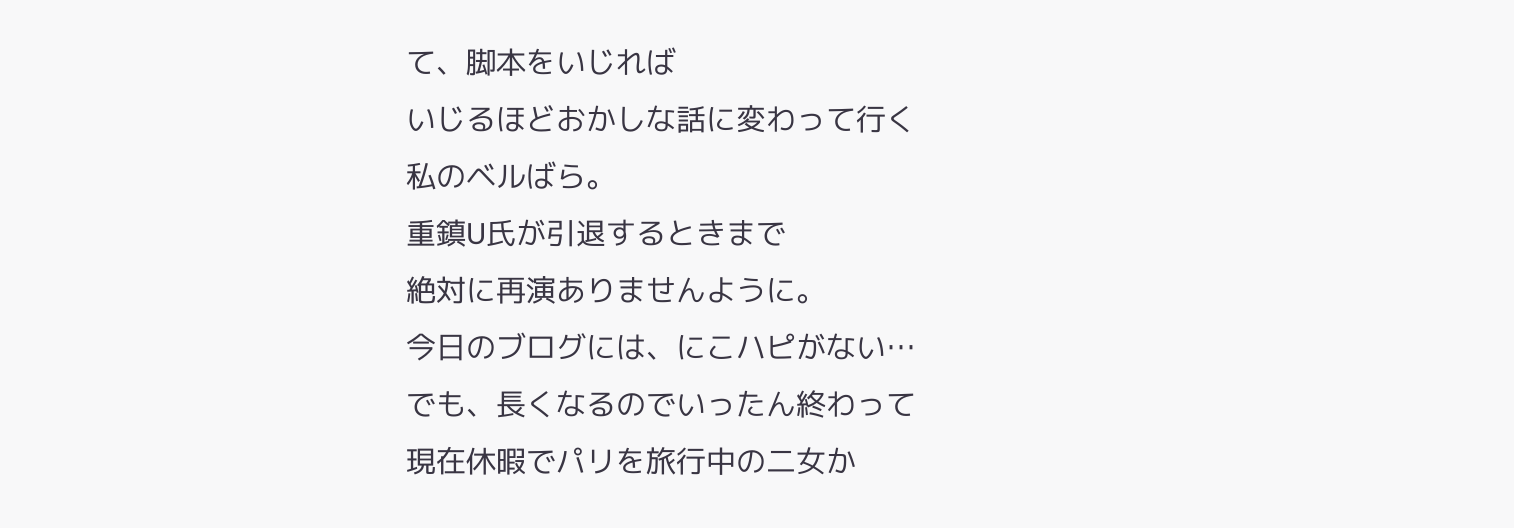て、脚本をいじれば
いじるほどおかしな話に変わって行く
私のベルばら。
重鎮U氏が引退するときまで
絶対に再演ありませんように。
今日のブログには、にこハピがない…
でも、長くなるのでいったん終わって
現在休暇でパリを旅行中の二女か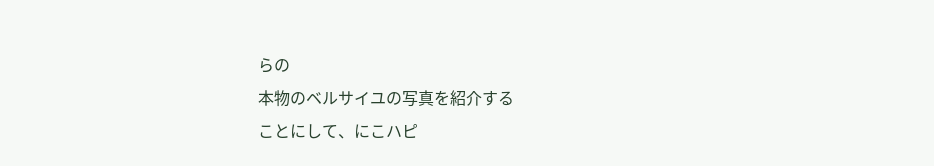らの
本物のベルサイユの写真を紹介する
ことにして、にこハピ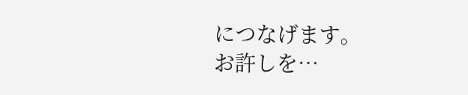につなげます。
お許しを…